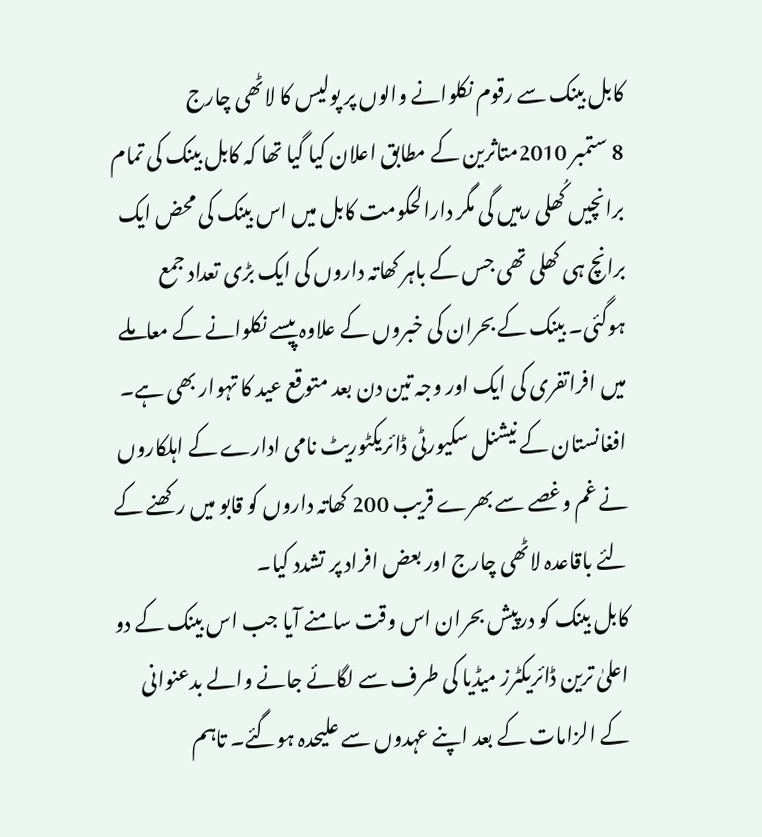کابل بینک سے رقوم نکلوانے والوں پر پولیس کا لاٹھی چارج
8 ستمبر 2010متاثرین کے مطابق اعلان کیا گیا تھا کہ کابل بینک کی تمام برانچیں کُھلی رہیں گی مگر دارالحکومت کابل میں اس بینک کی محض ایک برانچ ہی کھلی تھی جس کے باہر کھاتہ داروں کی ایک بڑی تعداد جمع ہوگئی۔ بینک کے بحران کی خبروں کے علاوہ پیسے نکلوانے کے معاملے میں افراتفری کی ایک اور وجہ تین دن بعد متوقع عید کا تہوار بھی ہے۔
افغانستان کے نیشنل سکیورٹی ڈائریکٹوریٹ نامی ادارے کے اہلکاروں نے غم وغصے سے بھرے قریب 200 کھاتہ داروں کو قابو میں رکھنے کے لئے باقاعدہ لاٹھی چارج اور بعض افراد پر تشدد کیا۔
کابل بینک کو درپیش بحران اس وقت سامنے آیا جب اس بینک کے دو اعلیٰ ترین ڈائریکٹرز میڈیا کی طرف سے لگائے جانے والے بدعنوانی کے الزامات کے بعد اپنے عہدوں سے علیحدہ ہوگئے۔ تاہم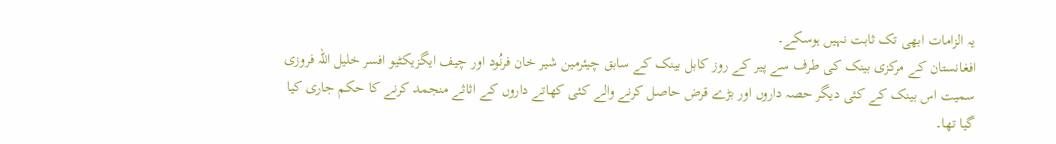یہ الزامات ابھی تک ثابت نہیں ہوسکے۔
افغانستان کے مرکزی بینک کی طرف سے پیر کے روز کابل بینک کے سابق چیئرمین شیر خان فرنُود اور چیف ایگزیکٹیو افسر خلیل اللہ فروزی سمیت اس بینک کے کئی دیگر حصہ داروں اور بڑے قرض حاصل کرنے والے کئی کھاتے داروں کے اثاثے منجمد کرنے کا حکم جاری کیا گیا تھا۔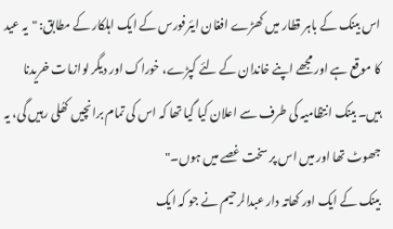اس بینک کے باہر قطار میں کھڑے افغان ایئرفورس کے ایک اہلکار کے مطابق: "یہ عید کا موقع ہے اور مجھے اپنے خاندان کے لئے کپڑے، خوراک اور دیگر لوازمات خریدنا ہیں۔ بینک انتظامیہ کی طرف سے اعلان کیا گیا تھا کہ اس کی تمام برانچیں کھُلی رہیں گی، یہ جھوٹ تھا اور میں اس پر سخت غصے میں ہوں۔"
بینک کے ایک اور کھاتہ دار عبدالرحیم نے جو کہ ایک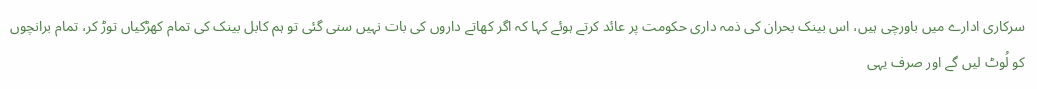سرکاری ادارے میں باورچی ہیں، اس بینک بحران کی ذمہ داری حکومت پر عائد کرتے ہوئے کہا کہ اگر کھاتے داروں کی بات نہیں سنی گئی تو ہم کابل بینک کی تمام کھڑکیاں توڑ کر، تمام برانچوں کو لُوٹ لیں گے اور صرف یہی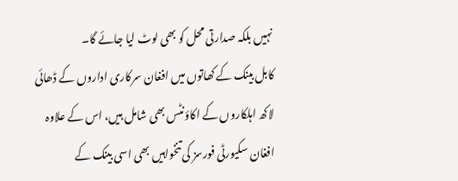نہیں بلکہ صدارتی محل کو بھی لوٹ لیا جائے گا۔
کابل بینک کے کھاتوں میں افغان سرکاری اداروں کے ڈھائی لاکھ اہلکاروں کے اکاؤنٹس بھی شامل ہیں، اس کے علاوہ افغان سکیورٹی فورسز کی تنخواہیں بھی اسی بینک کے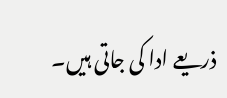ذریعے ادا کی جاتی ہیں۔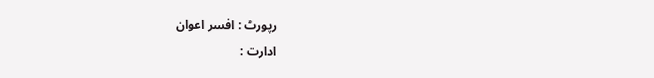رپورٹ : افسر اعوان
ادارت :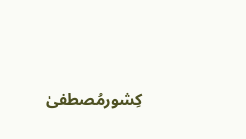کِشورمُصطفیٰ